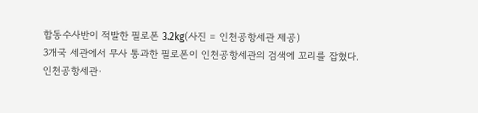합동수사반이 적발한 필로폰 3.2kg(사진 = 인천공항세관 제공)
3개국 세관에서 무사 통과한 필로폰이 인천공항세관의 검색에 꼬리를 잡혔다.
인천공항세관·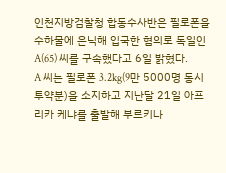인천지방검찰청 합동수사반은 필로폰을 수하물에 은닉해 입국한 혐의로 독일인 A(65) 씨를 구속했다고 6일 밝혔다.
A 씨는 필로폰 3.2kg(9만 5000명 동시투약분)을 소지하고 지난달 21일 아프리카 케냐를 출발해 부르키나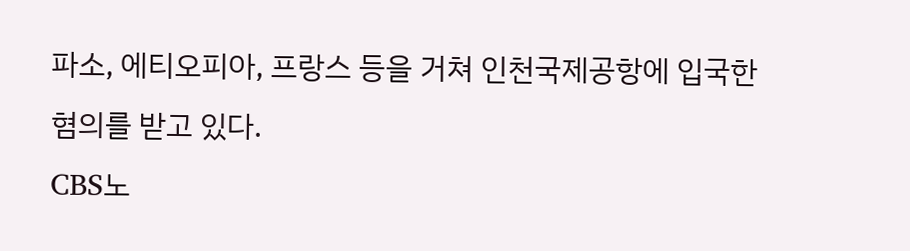파소, 에티오피아, 프랑스 등을 거쳐 인천국제공항에 입국한 혐의를 받고 있다.
CBS노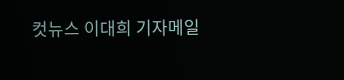컷뉴스 이대희 기자메일